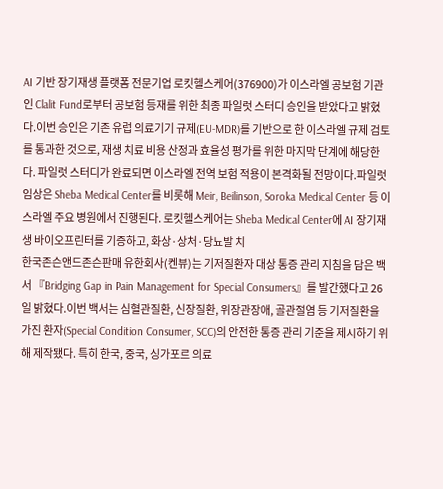AI 기반 장기재생 플랫폼 전문기업 로킷헬스케어(376900)가 이스라엘 공보험 기관인 Clalit Fund로부터 공보험 등재를 위한 최종 파일럿 스터디 승인을 받았다고 밝혔다.이번 승인은 기존 유럽 의료기기 규제(EU-MDR)를 기반으로 한 이스라엘 규제 검토를 통과한 것으로, 재생 치료 비용 산정과 효율성 평가를 위한 마지막 단계에 해당한다. 파일럿 스터디가 완료되면 이스라엘 전역 보험 적용이 본격화될 전망이다.파일럿 임상은 Sheba Medical Center를 비롯해 Meir, Beilinson, Soroka Medical Center 등 이스라엘 주요 병원에서 진행된다. 로킷헬스케어는 Sheba Medical Center에 AI 장기재생 바이오프린터를 기증하고, 화상·상처·당뇨발 치
한국존슨앤드존슨판매 유한회사(켄뷰)는 기저질환자 대상 통증 관리 지침을 담은 백서 『Bridging Gap in Pain Management for Special Consumers』를 발간했다고 26일 밝혔다.이번 백서는 심혈관질환, 신장질환, 위장관장애, 골관절염 등 기저질환을 가진 환자(Special Condition Consumer, SCC)의 안전한 통증 관리 기준을 제시하기 위해 제작됐다. 특히 한국, 중국, 싱가포르 의료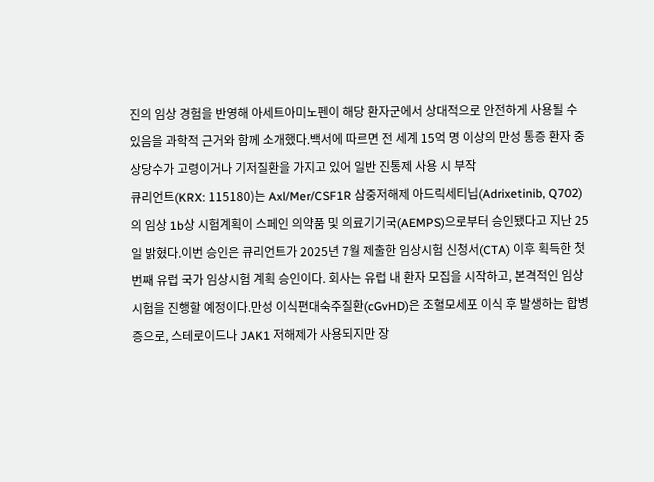진의 임상 경험을 반영해 아세트아미노펜이 해당 환자군에서 상대적으로 안전하게 사용될 수 있음을 과학적 근거와 함께 소개했다.백서에 따르면 전 세계 15억 명 이상의 만성 통증 환자 중 상당수가 고령이거나 기저질환을 가지고 있어 일반 진통제 사용 시 부작
큐리언트(KRX: 115180)는 Axl/Mer/CSF1R 삼중저해제 아드릭세티닙(Adrixetinib, Q702)의 임상 1b상 시험계획이 스페인 의약품 및 의료기기국(AEMPS)으로부터 승인됐다고 지난 25일 밝혔다.이번 승인은 큐리언트가 2025년 7월 제출한 임상시험 신청서(CTA) 이후 획득한 첫 번째 유럽 국가 임상시험 계획 승인이다. 회사는 유럽 내 환자 모집을 시작하고, 본격적인 임상시험을 진행할 예정이다.만성 이식편대숙주질환(cGvHD)은 조혈모세포 이식 후 발생하는 합병증으로, 스테로이드나 JAK1 저해제가 사용되지만 장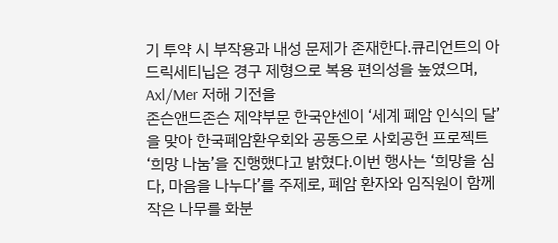기 투약 시 부작용과 내성 문제가 존재한다.큐리언트의 아드릭세티닙은 경구 제형으로 복용 편의성을 높였으며, Axl/Mer 저해 기전을
존슨앤드존슨 제약부문 한국얀센이 ‘세계 폐암 인식의 달’을 맞아 한국폐암환우회와 공동으로 사회공헌 프로젝트 ‘희망 나눔’을 진행했다고 밝혔다.이번 행사는 ‘희망을 심다, 마음을 나누다’를 주제로, 폐암 환자와 임직원이 함께 작은 나무를 화분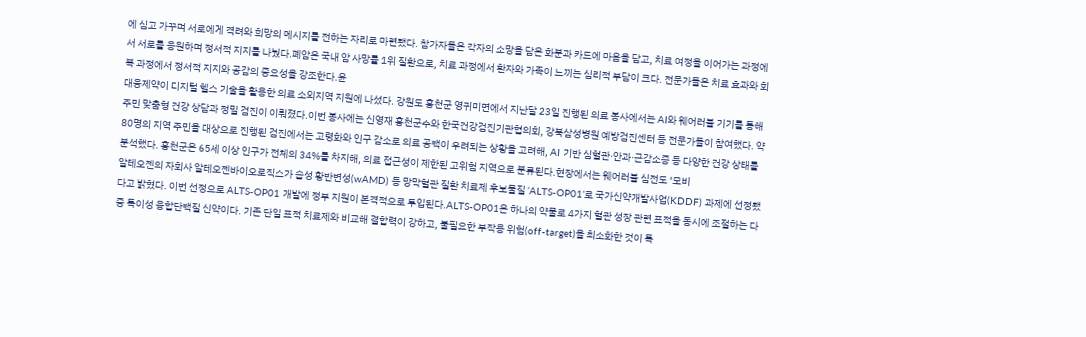에 심고 가꾸며 서로에게 격려와 희망의 메시지를 전하는 자리로 마련됐다. 참가자들은 각자의 소망을 담은 화분과 카드에 마음을 담고, 치료 여정을 이어가는 과정에서 서로를 응원하며 정서적 지지를 나눴다.폐암은 국내 암 사망률 1위 질환으로, 치료 과정에서 환자와 가족이 느끼는 심리적 부담이 크다. 전문가들은 치료 효과와 회복 과정에서 정서적 지지와 공감의 중요성을 강조한다.윤
대웅제약이 디지털 헬스 기술을 활용한 의료 소외지역 지원에 나섰다. 강원도 홍천군 영귀미면에서 지난달 23일 진행된 의료 봉사에서는 AI와 웨어러블 기기를 통해 주민 맞춤형 건강 상담과 정밀 검진이 이뤄졌다.이번 봉사에는 신영재 홍천군수와 한국건강검진기관협의회, 강북삼성병원 예방검진센터 등 전문가들이 참여했다. 약 80명의 지역 주민을 대상으로 진행된 검진에서는 고령화와 인구 감소로 의료 공백이 우려되는 상황을 고려해, AI 기반 심혈관·안과·근감소증 등 다양한 건강 상태를 분석했다. 홍천군은 65세 이상 인구가 전체의 34%를 차지해, 의료 접근성이 제한된 고위험 지역으로 분류된다.현장에서는 웨어러블 심전도 ‘모비
알테오젠의 자회사 알테오젠바이오로직스가 습성 황반변성(wAMD) 등 망막혈관 질환 치료제 후보물질 ‘ALTS-OP01’로 국가신약개발사업(KDDF) 과제에 선정됐다고 밝혔다. 이번 선정으로 ALTS-OP01 개발에 정부 지원이 본격적으로 투입된다.ALTS-OP01은 하나의 약물로 4가지 혈관 성장 관련 표적을 동시에 조절하는 다중 특이성 융합단백질 신약이다. 기존 단일 표적 치료제와 비교해 결합력이 강하고, 불필요한 부작용 위험(off-target)을 최소화한 것이 특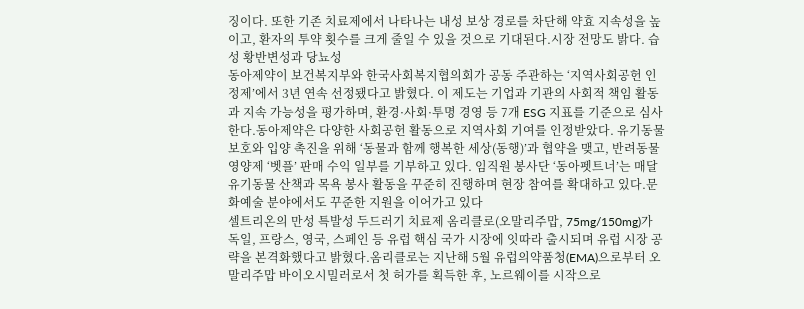징이다. 또한 기존 치료제에서 나타나는 내성 보상 경로를 차단해 약효 지속성을 높이고, 환자의 투약 횟수를 크게 줄일 수 있을 것으로 기대된다.시장 전망도 밝다. 습성 황반변성과 당뇨성
동아제약이 보건복지부와 한국사회복지협의회가 공동 주관하는 ‘지역사회공헌 인정제’에서 3년 연속 선정됐다고 밝혔다. 이 제도는 기업과 기관의 사회적 책임 활동과 지속 가능성을 평가하며, 환경·사회·투명 경영 등 7개 ESG 지표를 기준으로 심사한다.동아제약은 다양한 사회공헌 활동으로 지역사회 기여를 인정받았다. 유기동물 보호와 입양 촉진을 위해 ‘동물과 함께 행복한 세상(동행)’과 협약을 맺고, 반려동물 영양제 ‘벳플’ 판매 수익 일부를 기부하고 있다. 임직원 봉사단 ‘동아펫트너’는 매달 유기동물 산책과 목욕 봉사 활동을 꾸준히 진행하며 현장 참여를 확대하고 있다.문화예술 분야에서도 꾸준한 지원을 이어가고 있다
셀트리온의 만성 특발성 두드러기 치료제 옴리클로(오말리주맙, 75mg/150mg)가 독일, 프랑스, 영국, 스페인 등 유럽 핵심 국가 시장에 잇따라 출시되며 유럽 시장 공략을 본격화했다고 밝혔다.옴리클로는 지난해 5월 유럽의약품청(EMA)으로부터 오말리주맙 바이오시밀러로서 첫 허가를 획득한 후, 노르웨이를 시작으로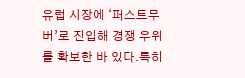유럽 시장에 ‘퍼스트무버’로 진입해 경쟁 우위를 확보한 바 있다.특히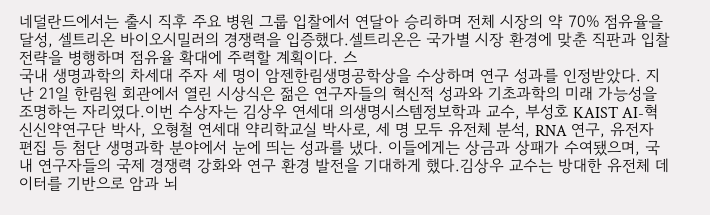네덜란드에서는 출시 직후 주요 병원 그룹 입찰에서 연달아 승리하며 전체 시장의 약 70% 점유율을 달성, 셀트리온 바이오시밀러의 경쟁력을 입증했다.셀트리온은 국가별 시장 환경에 맞춘 직판과 입찰 전략을 병행하며 점유율 확대에 주력할 계획이다. 스
국내 생명과학의 차세대 주자 세 명이 암젠한림생명공학상을 수상하며 연구 성과를 인정받았다. 지난 21일 한림원 회관에서 열린 시상식은 젊은 연구자들의 혁신적 성과와 기초과학의 미래 가능성을 조명하는 자리였다.이번 수상자는 김상우 연세대 의생명시스템정보학과 교수, 부성호 KAIST AI-혁신신약연구단 박사, 오형철 연세대 약리학교실 박사로, 세 명 모두 유전체 분석, RNA 연구, 유전자 편집 등 첨단 생명과학 분야에서 눈에 띄는 성과를 냈다. 이들에게는 상금과 상패가 수여됐으며, 국내 연구자들의 국제 경쟁력 강화와 연구 환경 발전을 기대하게 했다.김상우 교수는 방대한 유전체 데이터를 기반으로 암과 뇌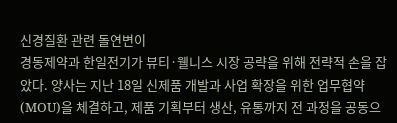신경질환 관련 돌연변이
경동제약과 한일전기가 뷰티·웰니스 시장 공략을 위해 전략적 손을 잡았다. 양사는 지난 18일 신제품 개발과 사업 확장을 위한 업무협약(MOU)을 체결하고, 제품 기획부터 생산, 유통까지 전 과정을 공동으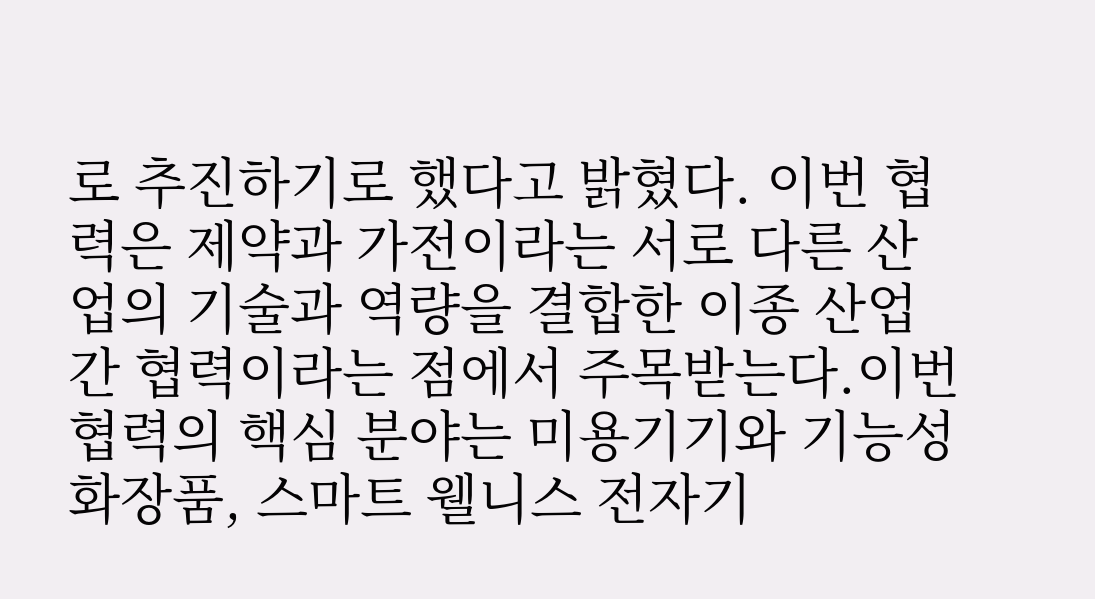로 추진하기로 했다고 밝혔다. 이번 협력은 제약과 가전이라는 서로 다른 산업의 기술과 역량을 결합한 이종 산업 간 협력이라는 점에서 주목받는다.이번 협력의 핵심 분야는 미용기기와 기능성 화장품, 스마트 웰니스 전자기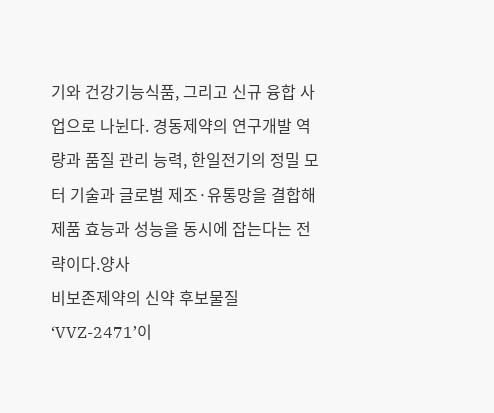기와 건강기능식품, 그리고 신규 융합 사업으로 나뉜다. 경동제약의 연구개발 역량과 품질 관리 능력, 한일전기의 정밀 모터 기술과 글로벌 제조·유통망을 결합해 제품 효능과 성능을 동시에 잡는다는 전략이다.양사
비보존제약의 신약 후보물질 ‘VVZ-2471’이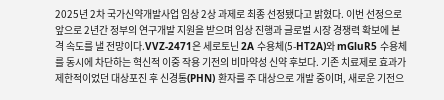2025년 2차 국가신약개발사업 임상 2상 과제로 최종 선정됐다고 밝혔다. 이번 선정으로 앞으로 2년간 정부의 연구개발 지원을 받으며 임상 진행과 글로벌 시장 경쟁력 확보에 본격 속도를 낼 전망이다.VVZ-2471은 세로토닌 2A 수용체(5-HT2A)와 mGluR5 수용체를 동시에 차단하는 혁신적 이중 작용 기전의 비마약성 신약 후보다. 기존 치료제로 효과가 제한적이었던 대상포진 후 신경통(PHN) 환자를 주 대상으로 개발 중이며, 새로운 기전으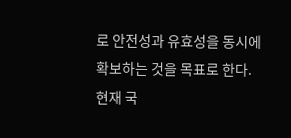로 안전성과 유효성을 동시에 확보하는 것을 목표로 한다.현재 국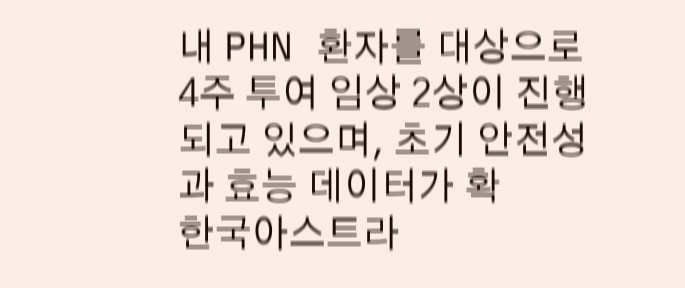내 PHN 환자를 대상으로 4주 투여 임상 2상이 진행되고 있으며, 초기 안전성과 효능 데이터가 확
한국아스트라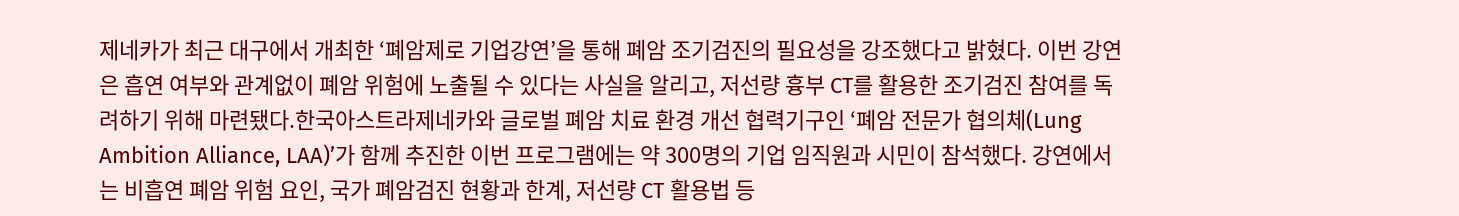제네카가 최근 대구에서 개최한 ‘폐암제로 기업강연’을 통해 폐암 조기검진의 필요성을 강조했다고 밝혔다. 이번 강연은 흡연 여부와 관계없이 폐암 위험에 노출될 수 있다는 사실을 알리고, 저선량 흉부 CT를 활용한 조기검진 참여를 독려하기 위해 마련됐다.한국아스트라제네카와 글로벌 폐암 치료 환경 개선 협력기구인 ‘폐암 전문가 협의체(Lung Ambition Alliance, LAA)’가 함께 추진한 이번 프로그램에는 약 300명의 기업 임직원과 시민이 참석했다. 강연에서는 비흡연 폐암 위험 요인, 국가 폐암검진 현황과 한계, 저선량 CT 활용법 등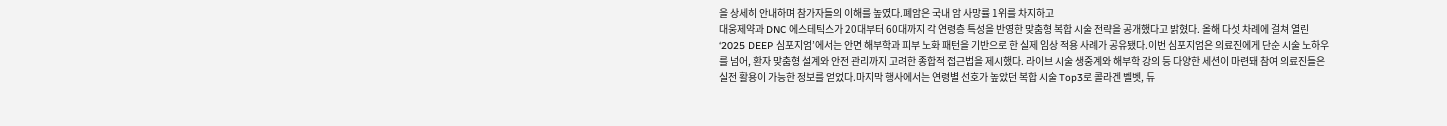을 상세히 안내하며 참가자들의 이해를 높였다.폐암은 국내 암 사망률 1위를 차지하고
대웅제약과 DNC 에스테틱스가 20대부터 60대까지 각 연령층 특성을 반영한 맞춤형 복합 시술 전략을 공개했다고 밝혔다. 올해 다섯 차례에 걸쳐 열린 ‘2025 DEEP 심포지엄’에서는 안면 해부학과 피부 노화 패턴을 기반으로 한 실제 임상 적용 사례가 공유됐다.이번 심포지엄은 의료진에게 단순 시술 노하우를 넘어, 환자 맞춤형 설계와 안전 관리까지 고려한 종합적 접근법을 제시했다. 라이브 시술 생중계와 해부학 강의 등 다양한 세션이 마련돼 참여 의료진들은 실전 활용이 가능한 정보를 얻었다.마지막 행사에서는 연령별 선호가 높았던 복합 시술 Top3로 콜라겐 벨벳, 듀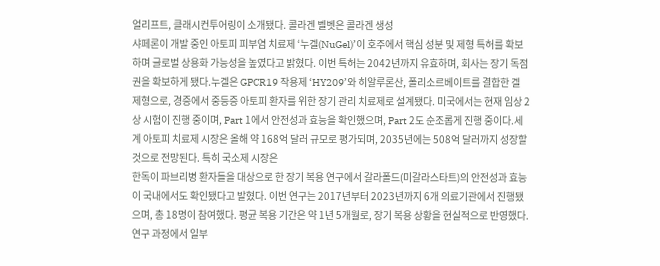얼리프트, 클래시컨투어링이 소개됐다. 콜라겐 벨벳은 콜라겐 생성
샤페론이 개발 중인 아토피 피부염 치료제 ‘누겔(NuGel)’이 호주에서 핵심 성분 및 제형 특허를 확보하며 글로벌 상용화 가능성을 높였다고 밝혔다. 이번 특허는 2042년까지 유효하며, 회사는 장기 독점권을 확보하게 됐다.누겔은 GPCR19 작용제 ‘HY209’와 히알루론산, 폴리소르베이트를 결합한 겔 제형으로, 경증에서 중등증 아토피 환자를 위한 장기 관리 치료제로 설계됐다. 미국에서는 현재 임상 2상 시험이 진행 중이며, Part 1에서 안전성과 효능을 확인했으며, Part 2도 순조롭게 진행 중이다.세계 아토피 치료제 시장은 올해 약 168억 달러 규모로 평가되며, 2035년에는 508억 달러까지 성장할 것으로 전망된다. 특히 국소제 시장은
한독이 파브리병 환자들을 대상으로 한 장기 복용 연구에서 갈라폴드(미갈라스타트)의 안전성과 효능이 국내에서도 확인됐다고 발혔다. 이번 연구는 2017년부터 2023년까지 6개 의료기관에서 진행됐으며, 총 18명이 참여했다. 평균 복용 기간은 약 1년 5개월로, 장기 복용 상황을 현실적으로 반영했다.연구 과정에서 일부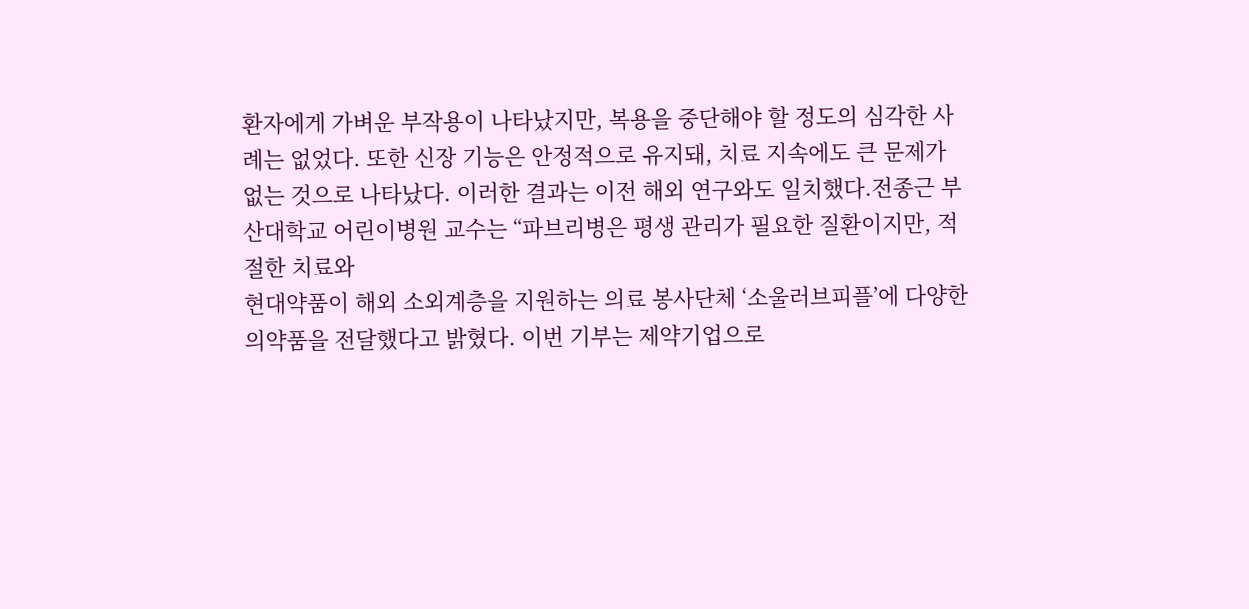환자에게 가벼운 부작용이 나타났지만, 복용을 중단해야 할 정도의 심각한 사례는 없었다. 또한 신장 기능은 안정적으로 유지돼, 치료 지속에도 큰 문제가 없는 것으로 나타났다. 이러한 결과는 이전 해외 연구와도 일치했다.전종근 부산대학교 어린이병원 교수는 “파브리병은 평생 관리가 필요한 질환이지만, 적절한 치료와
현대약품이 해외 소외계층을 지원하는 의료 봉사단체 ‘소울러브피플’에 다양한 의약품을 전달했다고 밝혔다. 이번 기부는 제약기업으로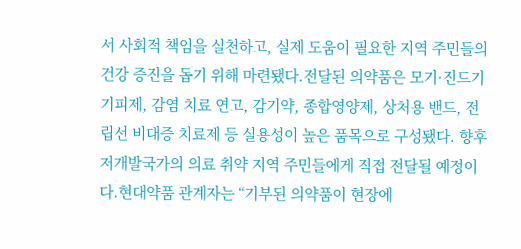서 사회적 책임을 실천하고, 실제 도움이 필요한 지역 주민들의 건강 증진을 돕기 위해 마련됐다.전달된 의약품은 모기·진드기 기피제, 감염 치료 연고, 감기약, 종합영양제, 상처용 밴드, 전립선 비대증 치료제 등 실용성이 높은 품목으로 구성됐다. 향후 저개발국가의 의료 취약 지역 주민들에게 직접 전달될 예정이다.현대약품 관계자는 “기부된 의약품이 현장에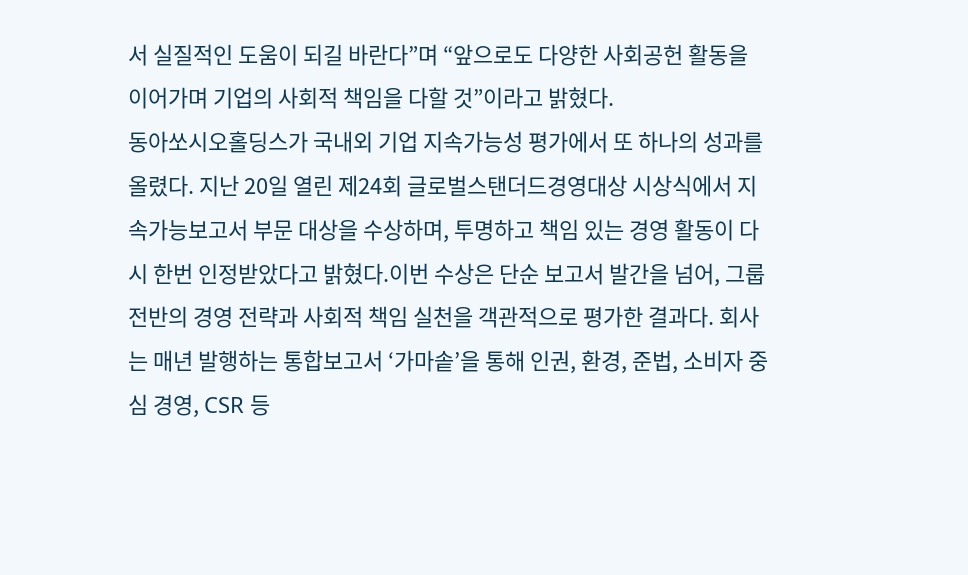서 실질적인 도움이 되길 바란다”며 “앞으로도 다양한 사회공헌 활동을 이어가며 기업의 사회적 책임을 다할 것”이라고 밝혔다.
동아쏘시오홀딩스가 국내외 기업 지속가능성 평가에서 또 하나의 성과를 올렸다. 지난 20일 열린 제24회 글로벌스탠더드경영대상 시상식에서 지속가능보고서 부문 대상을 수상하며, 투명하고 책임 있는 경영 활동이 다시 한번 인정받았다고 밝혔다.이번 수상은 단순 보고서 발간을 넘어, 그룹 전반의 경영 전략과 사회적 책임 실천을 객관적으로 평가한 결과다. 회사는 매년 발행하는 통합보고서 ‘가마솥’을 통해 인권, 환경, 준법, 소비자 중심 경영, CSR 등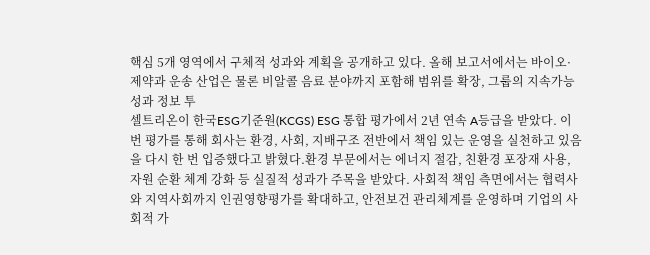핵심 5개 영역에서 구체적 성과와 계획을 공개하고 있다. 올해 보고서에서는 바이오·제약과 운송 산업은 물론 비알콜 음료 분야까지 포함해 범위를 확장, 그룹의 지속가능성과 정보 투
셀트리온이 한국ESG기준원(KCGS) ESG 통합 평가에서 2년 연속 A등급을 받았다. 이번 평가를 통해 회사는 환경, 사회, 지배구조 전반에서 책임 있는 운영을 실천하고 있음을 다시 한 번 입증했다고 밝혔다.환경 부문에서는 에너지 절감, 친환경 포장재 사용, 자원 순환 체계 강화 등 실질적 성과가 주목을 받았다. 사회적 책임 측면에서는 협력사와 지역사회까지 인권영향평가를 확대하고, 안전보건 관리체계를 운영하며 기업의 사회적 가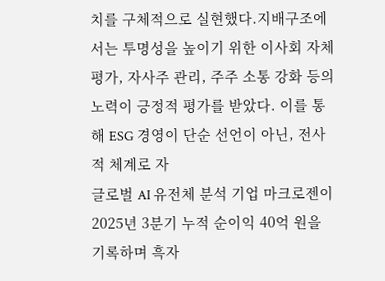치를 구체적으로 실현했다.지배구조에서는 투명성을 높이기 위한 이사회 자체평가, 자사주 관리, 주주 소통 강화 등의 노력이 긍정적 평가를 받았다. 이를 통해 ESG 경영이 단순 선언이 아닌, 전사적 체계로 자
글로벌 AI 유전체 분석 기업 마크로젠이 2025년 3분기 누적 순이익 40억 원을 기록하며 흑자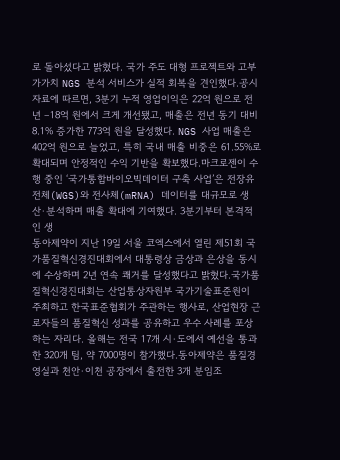로 돌아섰다고 밝혔다. 국가 주도 대형 프로젝트와 고부가가치 NGS 분석 서비스가 실적 회복을 견인했다.공시 자료에 따르면, 3분기 누적 영업이익은 22억 원으로 전년 –18억 원에서 크게 개선됐고, 매출은 전년 동기 대비 8.1% 증가한 773억 원을 달성했다. NGS 사업 매출은 402억 원으로 늘었고, 특히 국내 매출 비중은 61.55%로 확대되며 안정적인 수익 기반을 확보했다.마크로젠이 수행 중인 ‘국가통합바이오빅데이터 구축 사업’은 전장유전체(WGS)와 전사체(mRNA) 데이터를 대규모로 생산·분석하며 매출 확대에 기여했다. 3분기부터 본격적인 생
동아제약이 지난 19일 서울 코엑스에서 열린 제51회 국가품질혁신경진대회에서 대통령상 금상과 은상을 동시에 수상하며 2년 연속 쾌거를 달성했다고 밝혔다.국가품질혁신경진대회는 산업통상자원부 국가기술표준원이 주최하고 한국표준협회가 주관하는 행사로, 산업현장 근로자들의 품질혁신 성과를 공유하고 우수 사례를 포상하는 자리다. 올해는 전국 17개 시·도에서 예선을 통과한 320개 팀, 약 7000명이 참가했다.동아제약은 품질경영실과 천안·이천 공장에서 출전한 3개 분임조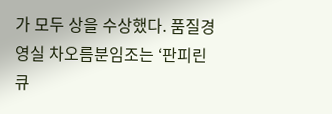가 모두 상을 수상했다. 품질경영실 차오름분임조는 ‘판피린큐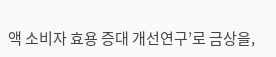액 소비자 효용 증대 개선연구’로 금상을,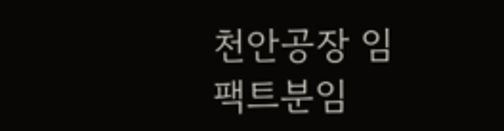천안공장 임팩트분임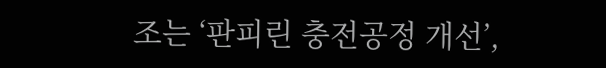조는 ‘판피린 충전공정 개선’,